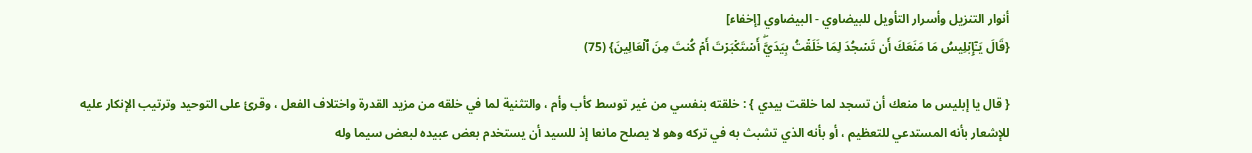أنوار التنزيل وأسرار التأويل للبيضاوي - البيضاوي [إخفاء]
{قَالَ يَـٰٓإِبۡلِيسُ مَا مَنَعَكَ أَن تَسۡجُدَ لِمَا خَلَقۡتُ بِيَدَيَّۖ أَسۡتَكۡبَرۡتَ أَمۡ كُنتَ مِنَ ٱلۡعَالِينَ} (75)

{ قال يا إبليس ما منعك أن تسجد لما خلقت بيدي } : خلقته بنفسي من غير توسط كأب وأم ، والتثنية لما في خلقه من مزيد القدرة واختلاف الفعل ، وقرئ على التوحيد وترتيب الإنكار عليه للإشعار بأنه المستدعي للتعظيم ، أو بأنه الذي تشبث به في تركه وهو لا يصلح مانعا إذ للسيد أن يستخدم بعض عبيده لبعض سيما وله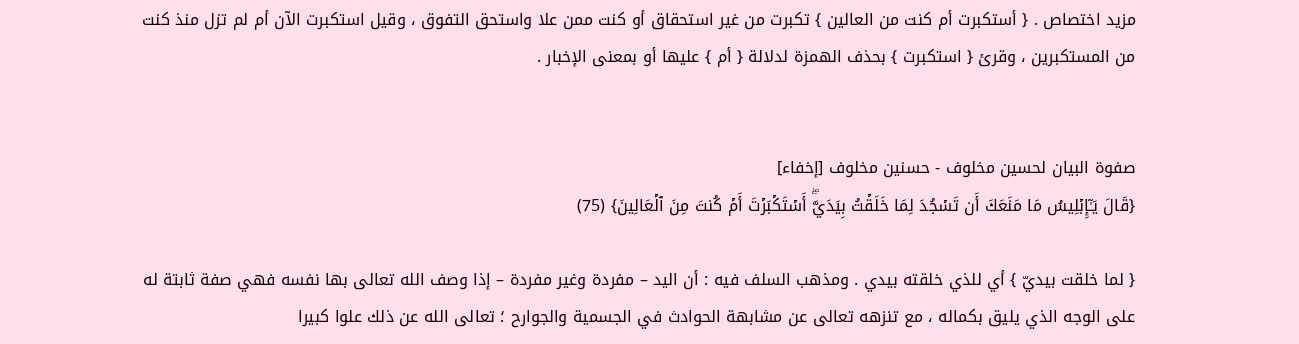مزيد اختصاص . { أستكبرت أم كنت من العالين } تكبرت من غير استحقاق أو كنت ممن علا واستحق التفوق ، وقيل استكبرت الآن أم لم تزل منذ كنت من المستكبرين ، وقرئ { استكبرت } بحذف الهمزة لدلالة { أم } عليها أو بمعنى الإخبار .


صفوة البيان لحسين مخلوف - حسنين مخلوف [إخفاء]
{قَالَ يَـٰٓإِبۡلِيسُ مَا مَنَعَكَ أَن تَسۡجُدَ لِمَا خَلَقۡتُ بِيَدَيَّۖ أَسۡتَكۡبَرۡتَ أَمۡ كُنتَ مِنَ ٱلۡعَالِينَ} (75)

{ لما خلقت بيديّ } أي للذي خلقته بيدي . ومذهب السلف فيه : أن اليد – مفردة وغير مفردة – إذا وصف الله تعالى بها نفسه فهي صفة ثابتة له على الوجه الذي يليق بكماله ، مع تنزهه تعالى عن مشابهة الحوادث في الجسمية والجوارح ؛ تعالى الله عن ذلك علوا كبيرا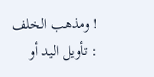! ومذهب الخلف : تأويل اليد أو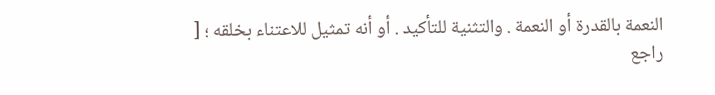النعمة بالقدرة أو النعمة . والتثنية للتأكيد . أو أنه تمثيل للاعتناء بخلقه ؛ [ راجع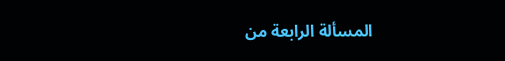المسألة الرابعة من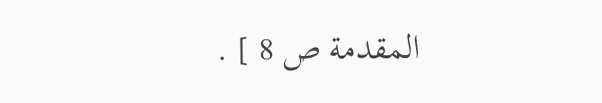المقدمة ص 8 ] .